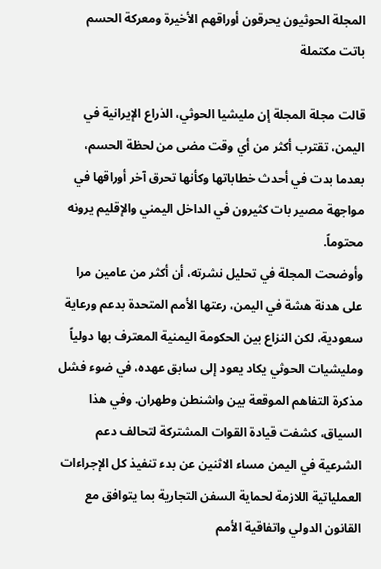المجلة الحوثيون يحرقون أوراقهم الأخيرة ومعركة الحسم باتت مكتملة

قالت مجلة المجلة إن مليشيا الحوثي، الذراع الإيرانية في اليمن، تقترب أكثر من أي وقت مضى من لحظة الحسم، بعدما بدت في أحدث خطاباتها وكأنها تحرق آخر أوراقها في مواجهة مصير بات كثيرون في الداخل اليمني والإقليم يرونه محتوماً.
وأوضحت المجلة في تحليل نشرته، أن أكثر من عامين مرا على هدنة هشة في اليمن، رعتها الأمم المتحدة بدعم ورعاية سعودية، لكن النزاع بين الحكومة اليمنية المعترف بها دولياً ومليشيات الحوثي يكاد يعود إلى سابق عهده، في ضوء فشل مذكرة التفاهم الموقعة بين واشنطن وطهران. وفي هذا السياق، كشفت قيادة القوات المشتركة لتحالف دعم الشرعية في اليمن مساء الاثنين عن بدء تنفيذ كل الإجراءات العملياتية اللازمة لحماية السفن التجارية بما يتوافق مع القانون الدولي واتفاقية الأمم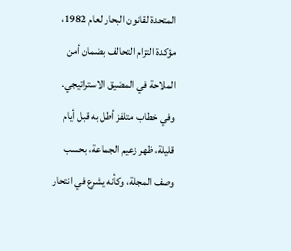المتحدة لقانون البحار لعام 1982، مؤكدة التزام التحالف بضمان أمن الملاحة في المضيق الاستراتيجي.
وفي خطاب متلفز أطل به قبل أيام قليلة، ظهر زعيم الجماعة، بحسب وصف المجلة، وكأنه يشرع في انتحار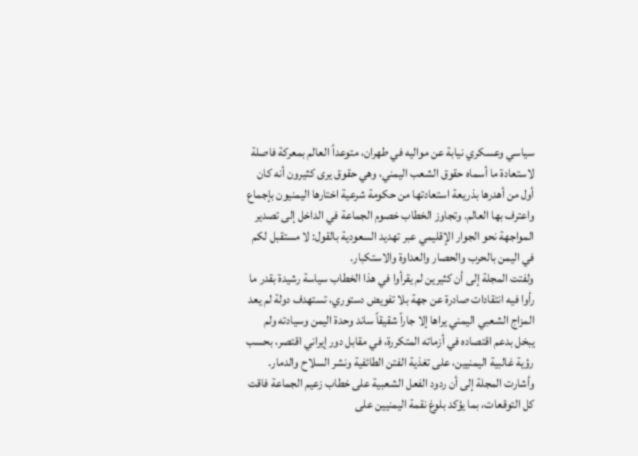سياسي وعسكري نيابة عن مواليه في طهران، متوعداً العالم بمعركة فاصلة لاستعادة ما أسماه حقوق الشعب اليمني، وهي حقوق يرى كثيرون أنه كان أول من أهدرها بذريعة استعادتها من حكومة شرعية اختارها اليمنيون بإجماع واعترف بها العالم. وتجاوز الخطاب خصوم الجماعة في الداخل إلى تصدير المواجهة نحو الجوار الإقليمي عبر تهديد السعودية بالقول: لا مستقبل لكم في اليمن بالحرب والحصار والعداوة والاستكبار.
ولفتت المجلة إلى أن كثيرين لم يقرأوا في هذا الخطاب سياسة رشيدة بقدر ما رأوا فيه انتقادات صادرة عن جهة بلا تفويض دستوري، تستهدف دولة لم يعد المزاج الشعبي اليمني يراها إلا جاراً شقيقاً ساند وحدة اليمن وسيادته ولم يبخل بدعم اقتصاده في أزماته المتكررة، في مقابل دور إيراني اقتصر، بحسب رؤية غالبية اليمنيين، على تغذية الفتن الطائفية ونشر السلاح والدمار. وأشارت المجلة إلى أن ردود الفعل الشعبية على خطاب زعيم الجماعة فاقت كل التوقعات، بما يؤكد بلوغ نقمة اليمنيين على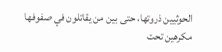الحوثيين ذروتها، حتى بين من يقاتلون في صفوفها مكرهين تحت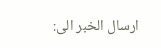ارسال الخبر الى: